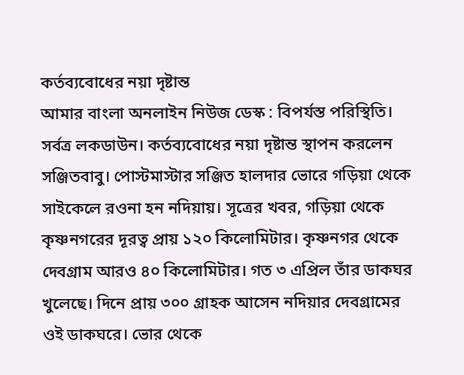কর্তব্যবোধের নয়া দৃষ্টান্ত
আমার বাংলা অনলাইন নিউজ ডেস্ক : বিপর্যস্ত পরিস্থিতি। সর্বত্র লকডাউন। কর্তব্যবোধের নয়া দৃষ্টান্ত স্থাপন করলেন সঞ্জিতবাবু। পোস্টমাস্টার সঞ্জিত হালদার ভোরে গড়িয়া থেকে সাইকেলে রওনা হন নদিয়ায়। সূত্রের খবর, গড়িয়া থেকে কৃষ্ণনগরের দূরত্ব প্রায় ১২০ কিলোমিটার। কৃষ্ণনগর থেকে দেবগ্রাম আরও ৪০ কিলোমিটার। গত ৩ এপ্রিল তাঁর ডাকঘর খুলেছে। দিনে প্রায় ৩০০ গ্রাহক আসেন নদিয়ার দেবগ্রামের ওই ডাকঘরে। ভোর থেকে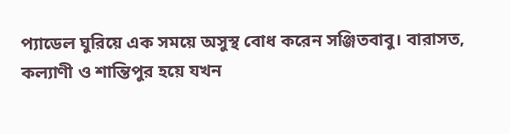প্যাডেল ঘুরিয়ে এক সময়ে অসুস্থ বোধ করেন সঞ্জিতবাবু। বারাসত, কল্যাণী ও শান্তিপুর হয়ে যখন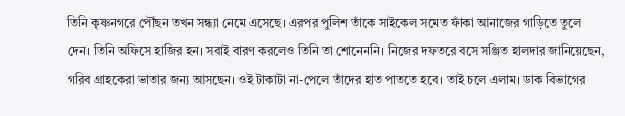তিনি কৃষ্ণনগরে পৌঁছন তখন সন্ধ্যা নেমে এসেছে। এরপর পুলিশ তাঁকে সাইকেল সমেত ফাঁকা আনাজের গাড়িতে তুলে দেন। তিনি অফিসে হাজির হন। সবাই বারণ করলেও তিনি তা শোনেননি। নিজের দফতরে বসে সঞ্জিত হালদার জানিয়েছেন, গরিব গ্রাহকেরা ভাতার জন্য আসছেন। ওই টাকাটা না-পেলে তাঁদের হাত পাততে হবে। তাই চলে এলাম। ডাক বিভাগের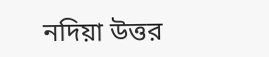নদিয়া উত্তর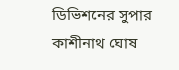ডিভিশনের সুপার কাশীনাথ ঘোষ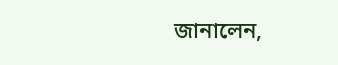জানালেন,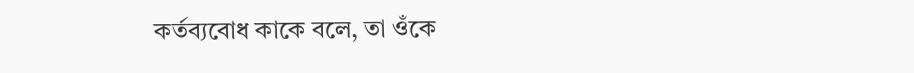কর্তব্যবোধ কাকে বলে, তা ওঁকে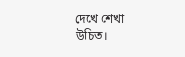দেখে শেখা উচিত।